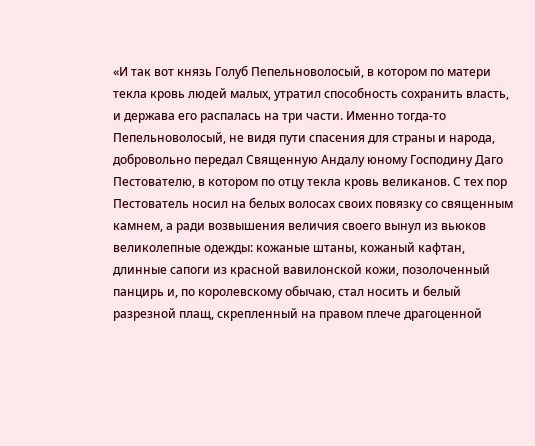«И так вот князь Голуб Пепельноволосый, в котором по матери текла кровь людей малых, утратил способность сохранить власть, и держава его распалась на три части. Именно тогда-то Пепельноволосый, не видя пути спасения для страны и народа, добровольно передал Священную Андалу юному Господину Даго Пестователю, в котором по отцу текла кровь великанов. С тех пор Пестователь носил на белых волосах своих повязку со священным камнем, а ради возвышения величия своего вынул из вьюков великолепные одежды: кожаные штаны, кожаный кафтан, длинные сапоги из красной вавилонской кожи, позолоченный панцирь и, по королевскому обычаю, стал носить и белый разрезной плащ, скрепленный на правом плече драгоценной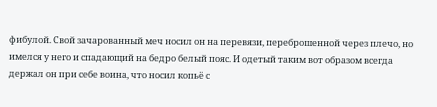фибулой. Свой зачарованный меч носил он на перевязи, переброшенной через плечо, но имелся у него и спадающий на бедро белый пояс. И одетый таким вот образом всегда держал он при себе воина, что носил копьё с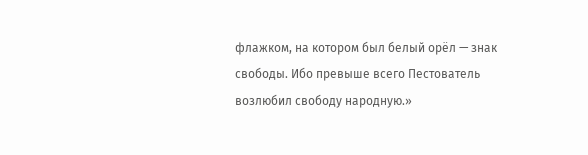флажком, на котором был белый орёл — знак свободы. Ибо превыше всего Пестователь возлюбил свободу народную.»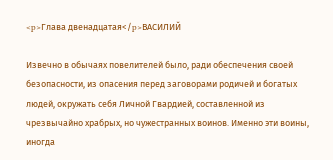<p>Глава двенадцатая</p>ВАСИЛИЙ

Извечно в обычаях повелителей было, ради обеспечения своей безопасности, из опасения перед заговорами родичей и богатых людей, окружать себя Личной Гвардией, составленной из чрезвычайно храбрых, но чужестранных воинов. Именно эти воины, иногда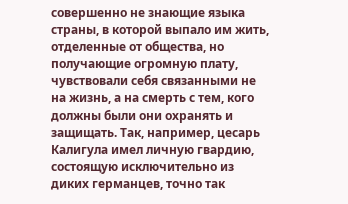совершенно не знающие языка страны, в которой выпало им жить, отделенные от общества, но получающие огромную плату, чувствовали себя связанными не на жизнь, а на смерть с тем, кого должны были они охранять и защищать. Так, например, цесарь Калигула имел личную гвардию, состоящую исключительно из диких германцев, точно так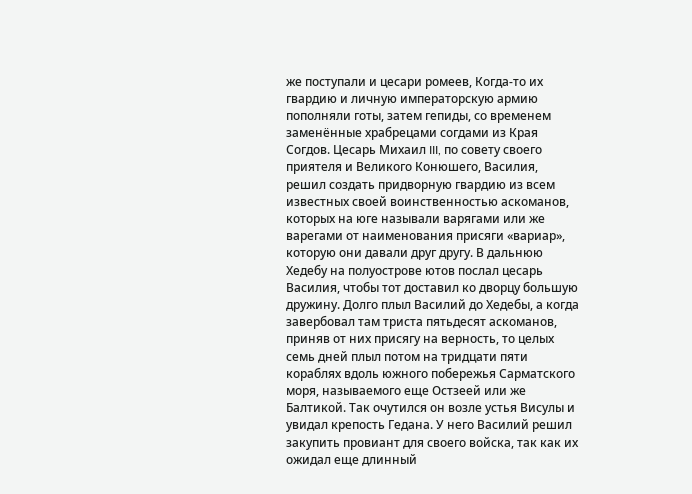же поступали и цесари ромеев, Когда-то их гвардию и личную императорскую армию пополняли готы, затем гепиды, со временем заменённые храбрецами согдами из Края Согдов. Цесарь Михаил III, по совету своего приятеля и Великого Конюшего, Василия, решил создать придворную гвардию из всем известных своей воинственностью аскоманов, которых на юге называли варягами или же варегами от наименования присяги «вариар», которую они давали друг другу. В дальнюю Хедебу на полуострове ютов послал цесарь Василия, чтобы тот доставил ко дворцу большую дружину. Долго плыл Василий до Хедебы, а когда завербовал там триста пятьдесят аскоманов, приняв от них присягу на верность, то целых семь дней плыл потом на тридцати пяти кораблях вдоль южного побережья Сарматского моря, называемого еще Остзеей или же Балтикой. Так очутился он возле устья Висулы и увидал крепость Гедана. У него Василий решил закупить провиант для своего войска, так как их ожидал еще длинный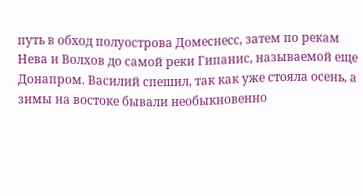путь в обход полуострова Домеснесс, затем по рекам Нева и Волхов до самой реки Гипанис, называемой еще Донапром. Василий спешил, так как уже стояла осень, а зимы на востоке бывали необыкновенно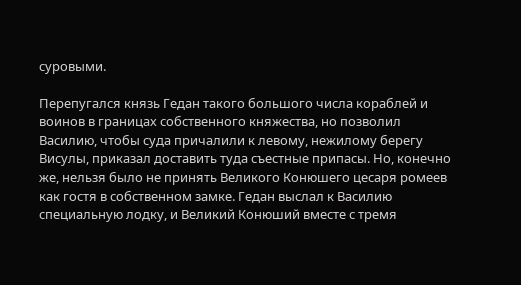суровыми.

Перепугался князь Гедан такого большого числа кораблей и воинов в границах собственного княжества, но позволил Василию, чтобы суда причалили к левому, нежилому берегу Висулы, приказал доставить туда съестные припасы. Но, конечно же, нельзя было не принять Великого Конюшего цесаря ромеев как гостя в собственном замке. Гедан выслал к Василию специальную лодку, и Великий Конюший вместе с тремя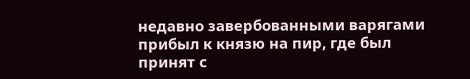недавно завербованными варягами прибыл к князю на пир, где был принят с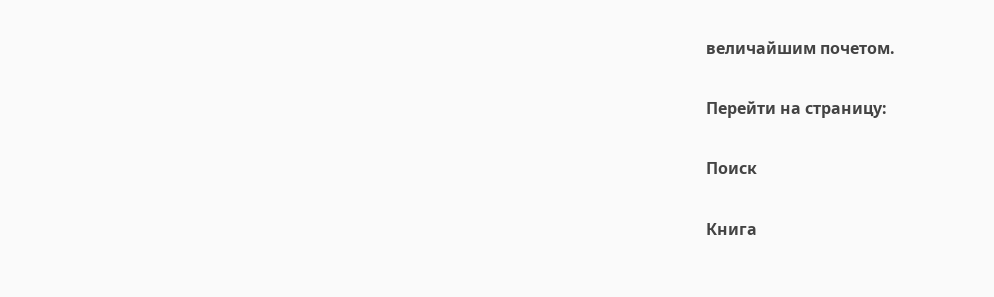величайшим почетом.

Перейти на страницу:

Поиск

Книга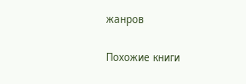жанров

Похожие книги